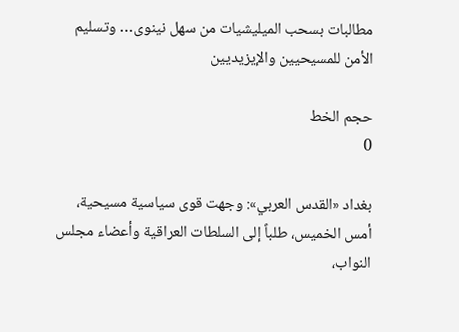مطالبات بسحب الميليشيات من سهل نينوى… وتسليم الأمن للمسيحيين والإيزيديين

حجم الخط
0

بغداد «القدس العربي»: وجهت قوى سياسية مسيحية، أمس الخميس، طلباً إلى السلطات العراقية وأعضاء مجلس النواب،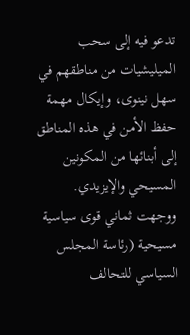تدعو فيه إلى سحب الميليشيات من مناطقهم في سهل نينوى، وإيكال مهمة حفظ الأمن في هذه المناطق إلى أبنائها من المكونين المسيحي والإيزيدي.
ووجهت ثماني قوى سياسية مسيحية (رئاسة المجلس السياسي للتحالف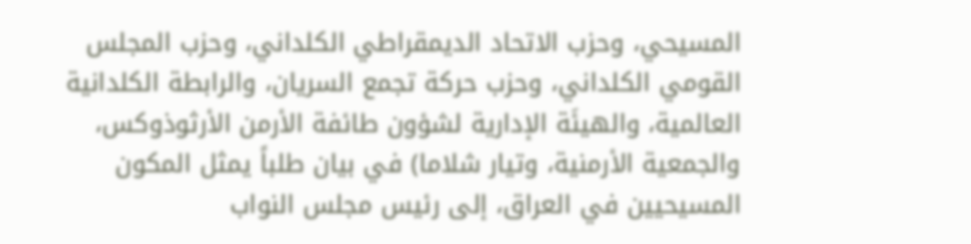المسيحي، وحزب الاتحاد الديمقراطي الكلداني، وحزب المجلس القومي الكلداني، وحزب حركة تجمع السريان، والرابطة الكلدانية العالمية، والهيئَة الإدارية لشؤون طائفة الأرمن الأرثوذوكس، والجمعية الأرمنية، وتيار شلاما) في بيان طلباً يمثل المكون المسيحيين في العراق، إلى رئيس مجلس النواب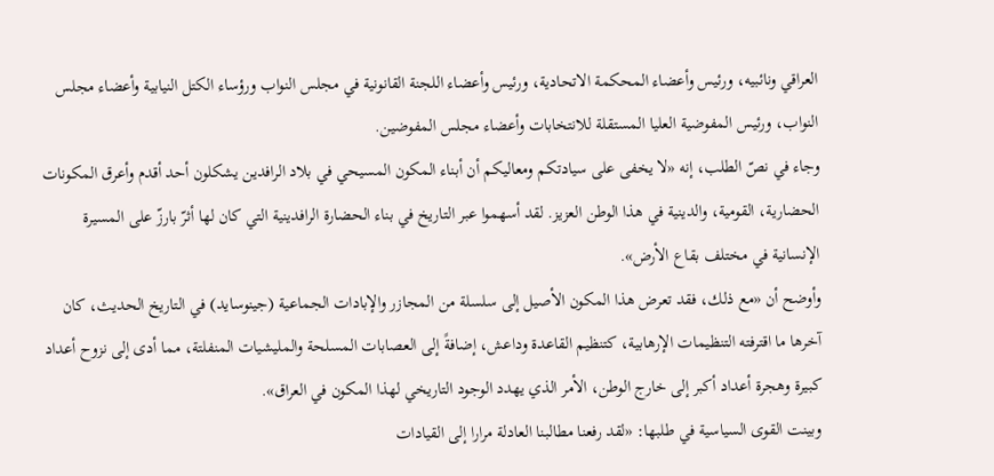العراقي ونائبيه، ورئيس وأعضاء المحكمة الاتحادية، ورئيس وأعضاء اللجنة القانونية في مجلس النواب ورؤساء الكتل النيابية وأعضاء مجلس النواب، ورئيس المفوضية العليا المستقلة للانتخابات وأعضاء مجلس المفوضين.
وجاء في نصّ الطلب، إنه «لا يخفى على سيادتكم ومعاليكم أن أبناء المكون المسيحي في بلاد الرافدين يشكلون أحد أقدم وأعرق المكونات الحضارية، القومية، والدينية في هذا الوطن العزيز. لقد أسهموا عبر التاريخ في بناء الحضارة الرافدينية التي كان لها أثرّ بارزّ على المسيرة الإنسانية في مختلف بقاع الأرض».
وأوضح أن «مع ذلك، فقد تعرض هذا المكون الأصيل إلى سلسلة من المجازر والإبادات الجماعية (جينوسايد) في التاريخ الحديث، كان آخرها ما اقترفته التنظيمات الإرهابية، كتنظيم القاعدة وداعش، إضافةً إلى العصابات المسلحة والمليشيات المنفلتة، مما أدى إلى نزوح أعداد كبيرة وهجرة أعداد أكبر إلى خارج الوطن، الأمر الذي يهدد الوجود التاريخي لهذا المكون في العراق».
وبينت القوى السياسية في طلبها: «لقد رفعنا مطالبنا العادلة مرارا إلى القيادات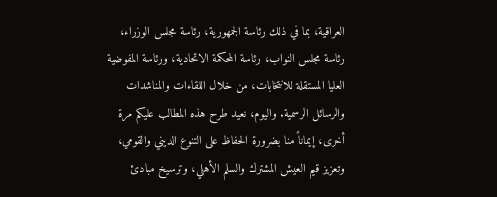العراقية، بما في ذلك رئاسة الجمهورية، رئاسة مجلس الوزراء، رئاسة مجلس النواب، رئاسة المحكمة الاتحادية، ورئاسة المفوضية العليا المستقلة للانتخابات، من خلال اللقاءات والمناشدات والرسائل الرسمية. واليوم، نعيد طرح هذه المطالب عليكم مرة أخرى، إيماناً منا بضرورة الحفاظ على التنوع الديني والقومي، وتعزيز قيم العيش المشترك والسلم الأهلي، وترسيخ مبادئ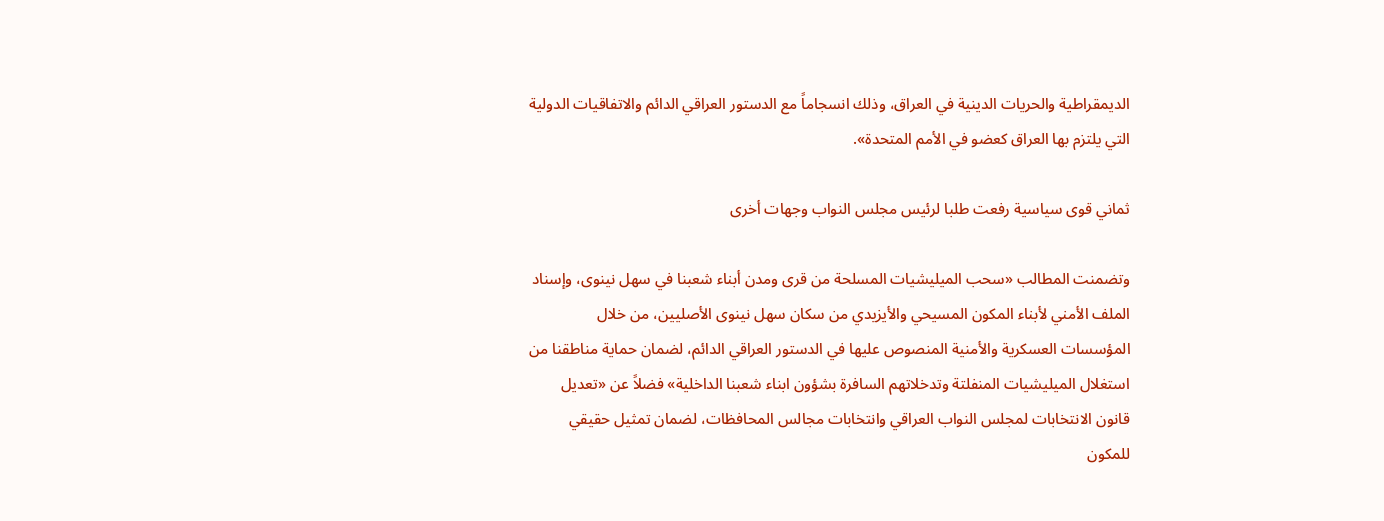الديمقراطية والحريات الدينية في العراق، وذلك انسجاماً مع الدستور العراقي الدائم والاتفاقيات الدولية التي يلتزم بها العراق كعضو في الأمم المتحدة».

ثماني قوى سياسية رفعت طلبا لرئيس مجلس النواب وجهات أخرى

وتضمنت المطالب «سحب الميليشيات المسلحة من قرى ومدن أبناء شعبنا في سهل نينوى، وإسناد الملف الأمني لأبناء المكون المسيحي والأيزيدي من سكان سهل نينوى الأصليين، من خلال المؤسسات العسكرية والأمنية المنصوص عليها في الدستور العراقي الدائم، لضمان حماية مناطقنا من استغلال الميليشيات المنفلتة وتدخلاتهم السافرة بشؤون ابناء شعبنا الداخلية» فضلاً عن «تعديل قانون الانتخابات لمجلس النواب العراقي وانتخابات مجالس المحافظات، لضمان تمثيل حقيقي للمكون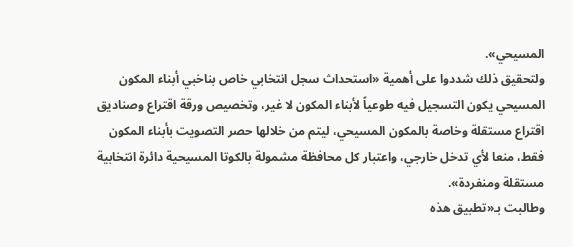المسيحي».
ولتحقيق ذلك شددوا على أهمية «استحداث سجل انتخابي خاص بناخبي أبناء المكون المسيحي يكون التسجيل فيه طوعياً لأبناء المكون لا غير، وتخصيص ورقة اقتراع وصناديق اقتراع مستقلة وخاصة بالمكون المسيحي، ليتم من خلالها حصر التصويت بأبناء المكون فقط، منعا لأي تدخل خارجي، واعتبار كل محافظة مشمولة بالكوتا المسيحية دائرة انتخابية مستقلة ومنفردة».
وطالبت بـ«تطبيق هذه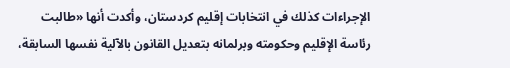الإجراءات كذلك في انتخابات إقليم كردستان، وأكدت أنها «طالبت رئاسة الإقليم وحكومته وبرلمانه بتعديل القانون بالآلية نفسها السابقة،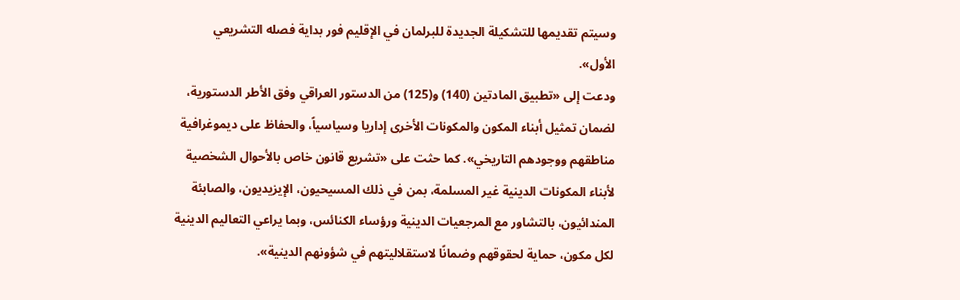وسيتم تقديمها للتشكيلة الجديدة للبرلمان في الإقليم فور بداية فصله التشريعي الأول».
ودعت إلى «تطبيق المادتين (140) و(125) من الدستور العراقي وفق الأطر الدستورية، لضمان تمثيل أبناء المكون والمكونات الأخرى إداريا وسياسياً، والحفاظ على ديموغرافية مناطقهم ووجودهم التاريخي». كما حثت على «تشريع قانون خاص بالأحوال الشخصية لأبناء المكونات الدينية غير المسلمة، بمن في ذلك المسيحيون، الإيزيديون، والصابئة المندائيون، بالتشاور مع المرجعيات الدينية ورؤساء الكنائس، وبما يراعي التعاليم الدينية لكل مكون، حماية لحقوقهم وضمانًا لاستقلاليتهم في شؤونهم الدينية».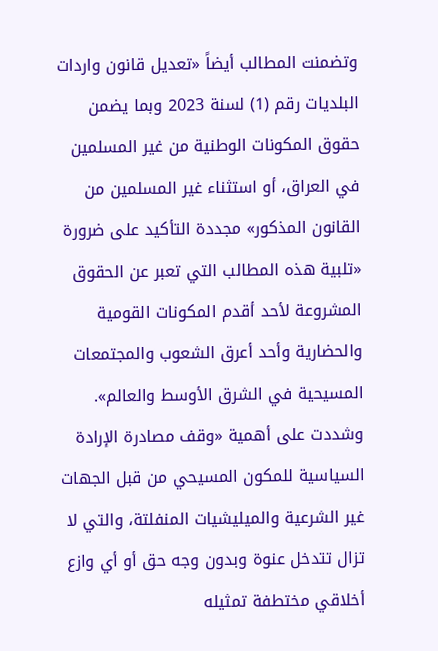وتضمنت المطالب أيضاً «تعديل قانون واردات البلديات رقم (1) لسنة 2023 وبما يضمن حقوق المكونات الوطنية من غير المسلمين في العراق، أو استثناء غير المسلمين من القانون المذكور» مجددة التأكيد على ضرورة «تلبية هذه المطالب التي تعبر عن الحقوق المشروعة لأحد أقدم المكونات القومية والحضارية وأحد أعرق الشعوب والمجتمعات المسيحية في الشرق الأوسط والعالم».
وشددت على أهمية «وقف مصادرة الإرادة السياسية للمكون المسيحي من قبل الجهات غير الشرعية والميليشيات المنفلتة، والتي لا تزال تتدخل عنوة وبدون وجه حق أو أي وازع أخلاقي مختطفة تمثيله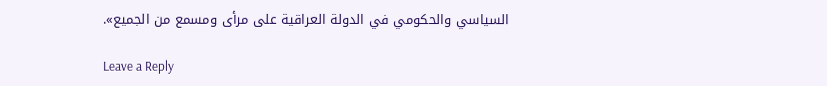السياسي والحكومي في الدولة العراقية على مرأى ومسمع من الجميع».

Leave a Reply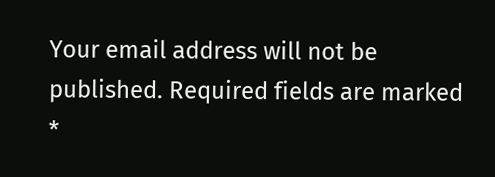Your email address will not be published. Required fields are marked *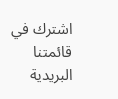اشترك في قائمتنا البريدية